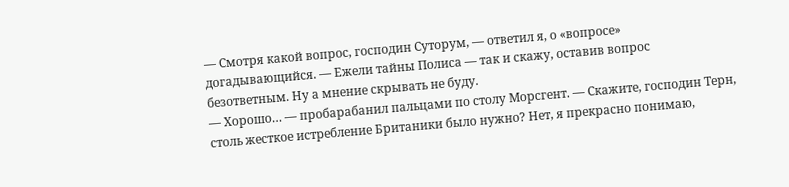— Смотря какой вопрос, господин Суторум, — ответил я, о «вопросе» догадывающийся. — Ежели тайны Полиса — так и скажу, оставив вопрос безответным. Ну а мнение скрывать не буду.
— Хорошо… — пробарабанил пальцами по столу Морсгент. — Скажите, господин Терн, столь жесткое истребление Британики было нужно? Нет, я прекрасно понимаю,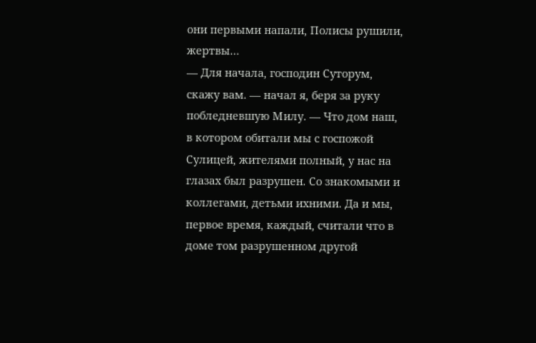они первыми напали, Полисы рушили, жертвы…
— Для начала, господин Суторум, скажу вам. — начал я, беря за руку побледневшую Милу. — Что дом наш, в котором обитали мы с госпожой Сулицей, жителями полный, у нас на глазах был разрушен. Со знакомыми и коллегами, детьми ихними. Да и мы, первое время, каждый, считали что в доме том разрушенном другой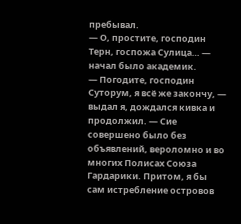пребывал.
— О, простите, господин Терн, госпожа Сулица… — начал было академик.
— Погодите, господин Суторум, я всё же закончу, — выдал я, дождался кивка и продолжил. — Сие совершено было без объявлений, вероломно и во многих Полисах Союза Гардарики. Притом, я бы сам истребление островов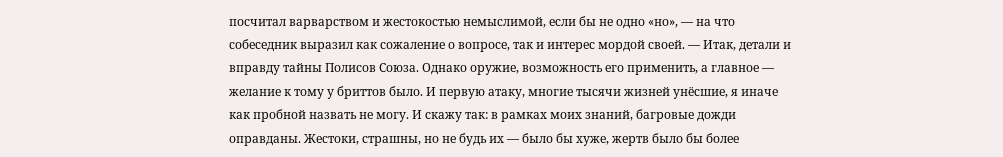посчитал варварством и жестокостью немыслимой, если бы не одно «но», — на что собеседник выразил как сожаление о вопросе, так и интерес мордой своей. — Итак, детали и вправду тайны Полисов Союза. Однако оружие, возможность его применить, а главное — желание к тому у бриттов было. И первую атаку, многие тысячи жизней унёсшие, я иначе как пробной назвать не могу. И скажу так: в рамках моих знаний, багровые дожди оправданы. Жестоки, страшны, но не будь их — было бы хуже, жертв было бы более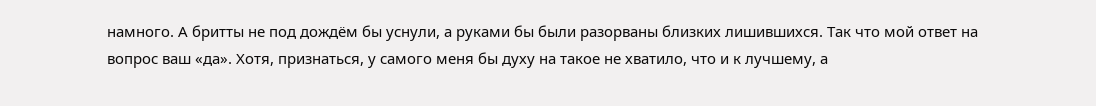намного. А бритты не под дождём бы уснули, а руками бы были разорваны близких лишившихся. Так что мой ответ на вопрос ваш «да». Хотя, признаться, у самого меня бы духу на такое не хватило, что и к лучшему, а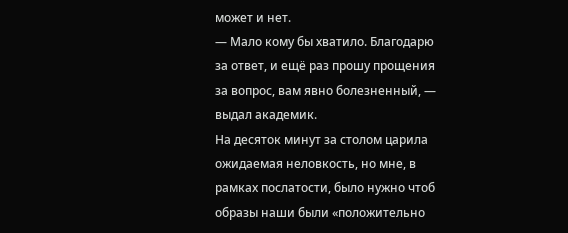может и нет.
— Мало кому бы хватило. Благодарю за ответ, и ещё раз прошу прощения за вопрос, вам явно болезненный, — выдал академик.
На десяток минут за столом царила ожидаемая неловкость, но мне, в рамках послатости, было нужно чтоб образы наши были «положительно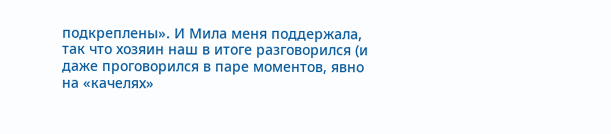подкреплены». И Мила меня поддержала, так что хозяин наш в итоге разговорился (и даже проговорился в паре моментов, явно на «качелях»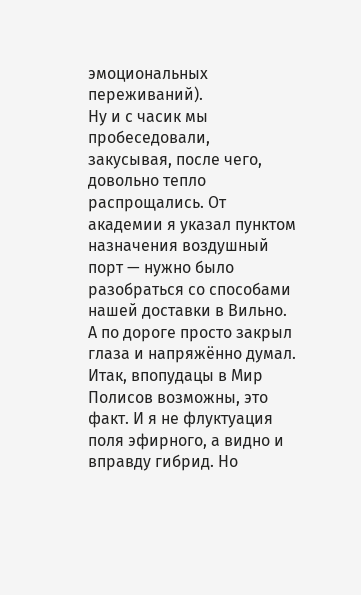эмоциональных переживаний).
Ну и с часик мы пробеседовали, закусывая, после чего, довольно тепло распрощались. От академии я указал пунктом назначения воздушный порт — нужно было разобраться со способами нашей доставки в Вильно. А по дороге просто закрыл глаза и напряжённо думал.
Итак, впопудацы в Мир Полисов возможны, это факт. И я не флуктуация поля эфирного, а видно и вправду гибрид. Но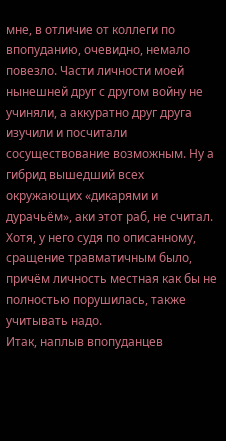мне, в отличие от коллеги по впопуданию, очевидно, немало повезло. Части личности моей нынешней друг с другом войну не учиняли, а аккуратно друг друга изучили и посчитали сосуществование возможным. Ну а гибрид вышедший всех окружающих «дикарями и дурачьём», аки этот раб, не считал. Хотя, у него судя по описанному, сращение травматичным было, причём личность местная как бы не полностью порушилась, также учитывать надо.
Итак, наплыв впопуданцев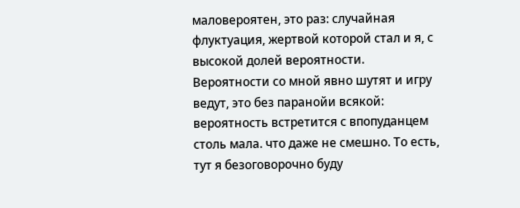маловероятен, это раз: случайная флуктуация, жертвой которой стал и я, с высокой долей вероятности.
Вероятности со мной явно шутят и игру ведут, это без паранойи всякой: вероятность встретится с впопуданцем столь мала. что даже не смешно. То есть, тут я безоговорочно буду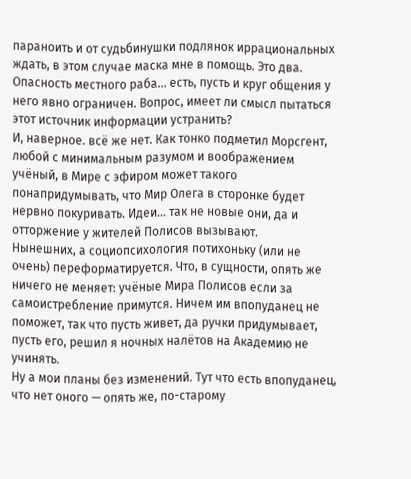параноить и от судьбинушки подлянок иррациональных ждать, в этом случае маска мне в помощь. Это два.
Опасность местного раба… есть, пусть и круг общения у него явно ограничен. Вопрос, имеет ли смысл пытаться этот источник информации устранить?
И, наверное. всё же нет. Как тонко подметил Морсгент, любой с минимальным разумом и воображением учёный, в Мире с эфиром может такого понапридумывать, что Мир Олега в сторонке будет нервно покуривать. Идеи… так не новые они, да и отторжение у жителей Полисов вызывают.
Нынешних, а социопсихология потихоньку (или не очень) переформатируется. Что, в сущности, опять же ничего не меняет: учёные Мира Полисов если за самоистребление примутся. Ничем им впопуданец не поможет, так что пусть живет, да ручки придумывает, пусть его, решил я ночных налётов на Академию не учинять.
Ну а мои планы без изменений. Тут что есть впопуданец, что нет оного — опять же, по-старому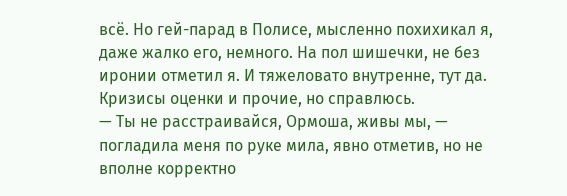всё. Но гей-парад в Полисе, мысленно похихикал я, даже жалко его, немного. На пол шишечки, не без иронии отметил я. И тяжеловато внутренне, тут да. Кризисы оценки и прочие, но справлюсь.
— Ты не расстраивайся, Ормоша, живы мы, — погладила меня по руке мила, явно отметив, но не вполне корректно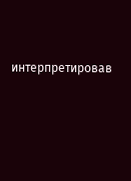интерпретировав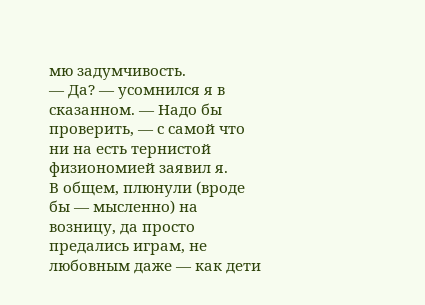мю задумчивость.
— Да? — усомнился я в сказанном. — Надо бы проверить, — с самой что ни на есть тернистой физиономией заявил я.
В общем, плюнули (вроде бы — мысленно) на возницу, да просто предались играм, не любовным даже — как дети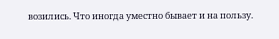возились. Что иногда уместно бывает и на пользу.